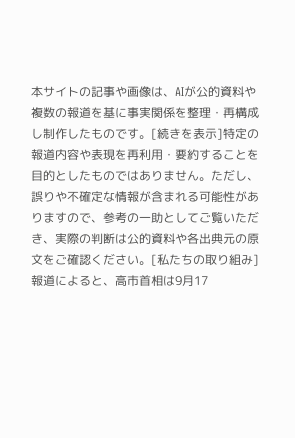本サイトの記事や画像は、AIが公的資料や複数の報道を基に事実関係を整理・再構成し制作したものです。[続きを表示]特定の報道内容や表現を再利用・要約することを目的としたものではありません。ただし、誤りや不確定な情報が含まれる可能性がありますので、参考の一助としてご覧いただき、実際の判断は公的資料や各出典元の原文をご確認ください。[私たちの取り組み]
報道によると、高市首相は9月17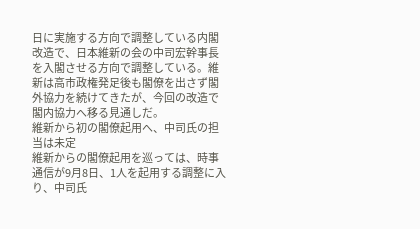日に実施する方向で調整している内閣改造で、日本維新の会の中司宏幹事長を入閣させる方向で調整している。維新は高市政権発足後も閣僚を出さず閣外協力を続けてきたが、今回の改造で閣内協力へ移る見通しだ。
維新から初の閣僚起用へ、中司氏の担当は未定
維新からの閣僚起用を巡っては、時事通信が9月8日、1人を起用する調整に入り、中司氏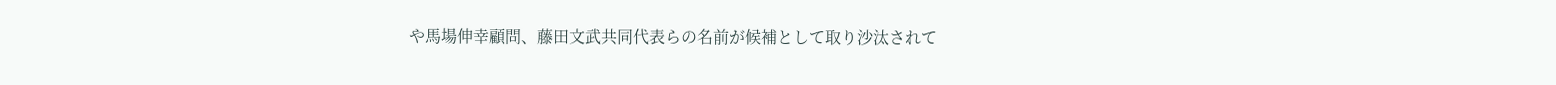や馬場伸幸顧問、藤田文武共同代表らの名前が候補として取り沙汰されて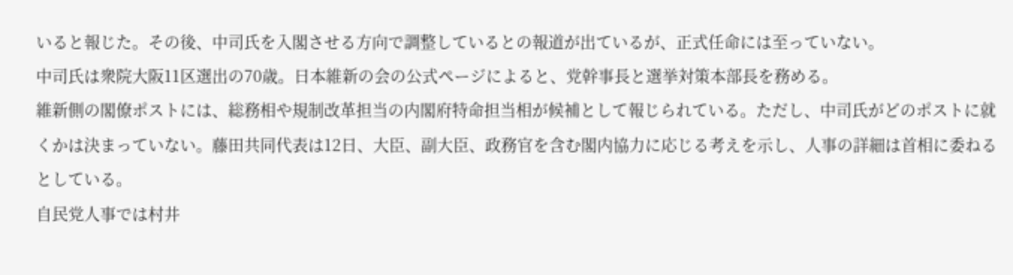いると報じた。その後、中司氏を入閣させる方向で調整しているとの報道が出ているが、正式任命には至っていない。
中司氏は衆院大阪11区選出の70歳。日本維新の会の公式ページによると、党幹事長と選挙対策本部長を務める。
維新側の閣僚ポストには、総務相や規制改革担当の内閣府特命担当相が候補として報じられている。ただし、中司氏がどのポストに就くかは決まっていない。藤田共同代表は12日、大臣、副大臣、政務官を含む閣内協力に応じる考えを示し、人事の詳細は首相に委ねるとしている。
自民党人事では村井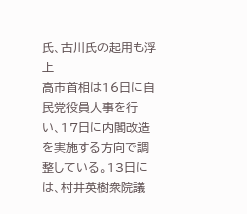氏、古川氏の起用も浮上
高市首相は16日に自民党役員人事を行い、17日に内閣改造を実施する方向で調整している。13日には、村井英樹衆院議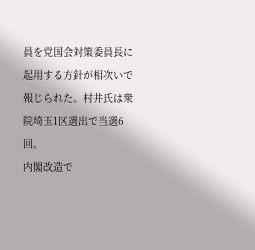員を党国会対策委員長に起用する方針が相次いで報じられた。村井氏は衆院埼玉1区選出で当選6回。
内閣改造で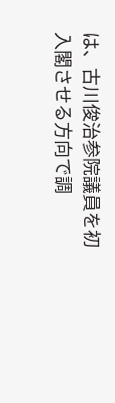は、古川俊治参院議員を初入閣させる方向で調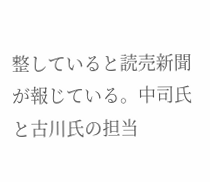整していると読売新聞が報じている。中司氏と古川氏の担当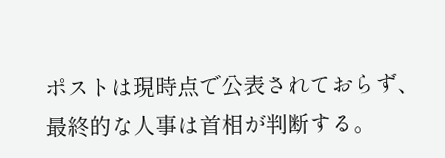ポストは現時点で公表されておらず、最終的な人事は首相が判断する。